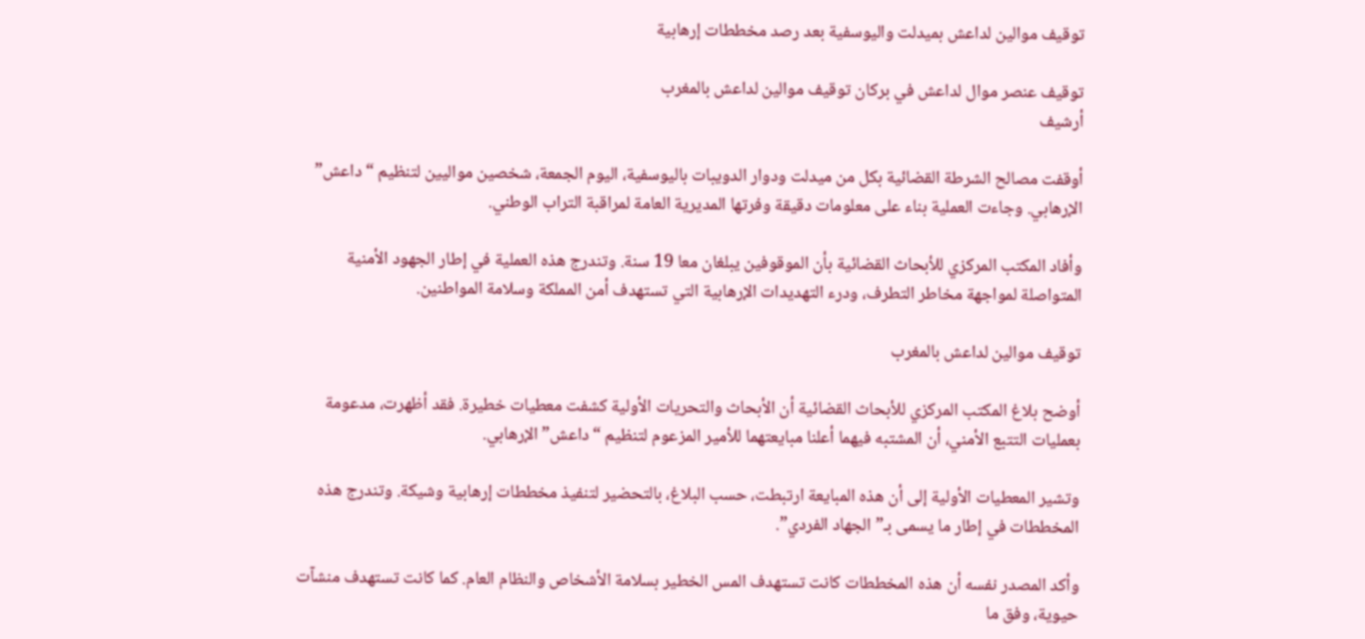توقيف موالين لداعش بميدلت واليوسفية بعد رصد مخططات إرهابية

توقيف عنصر موال لداعش في بركان توقيف موالين لداعش بالمغرب
أرشيف

أوقفت مصالح الشرطة القضائية بكل من ميدلت ودوار الدويبات باليوسفية، اليوم الجمعة، شخصين مواليين لتنظيم “داعش” الإرهابي. وجاءت العملية بناء على معلومات دقيقة وفرتها المديرية العامة لمراقبة التراب الوطني.

وأفاد المكتب المركزي للأبحاث القضائية بأن الموقوفين يبلغان معا 19 سنة. وتندرج هذه العملية في إطار الجهود الأمنية المتواصلة لمواجهة مخاطر التطرف، ودرء التهديدات الإرهابية التي تستهدف أمن المملكة وسلامة المواطنين.

توقيف موالين لداعش بالمغرب

أوضح بلاغ المكتب المركزي للأبحاث القضائية أن الأبحاث والتحريات الأولية كشفت معطيات خطيرة. فقد أظهرت، مدعومة بعمليات التتبع الأمني، أن المشتبه فيهما أعلنا مبايعتهما للأمير المزعوم لتنظيم “داعش” الإرهابي.

وتشير المعطيات الأولية إلى أن هذه المبايعة ارتبطت، حسب البلاغ، بالتحضير لتنفيذ مخططات إرهابية وشيكة. وتندرج هذه المخططات في إطار ما يسمى بـ”الجهاد الفردي”.

وأكد المصدر نفسه أن هذه المخططات كانت تستهدف المس الخطير بسلامة الأشخاص والنظام العام. كما كانت تستهدف منشآت حيوية، وفق ما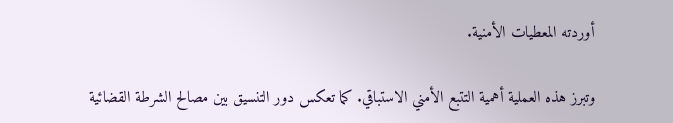أوردته المعطيات الأمنية.

وتبرز هذه العملية أهمية التتبع الأمني الاستباقي. كما تعكس دور التنسيق بين مصالح الشرطة القضائية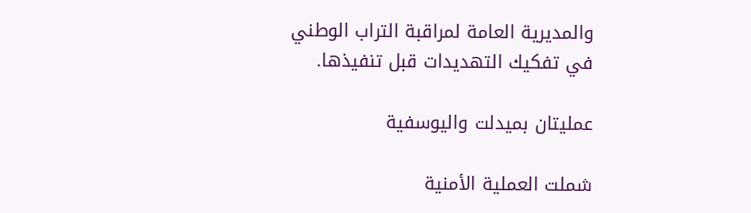والمديرية العامة لمراقبة التراب الوطني في تفكيك التهديدات قبل تنفيذها.

عمليتان بميدلت واليوسفية

شملت العملية الأمنية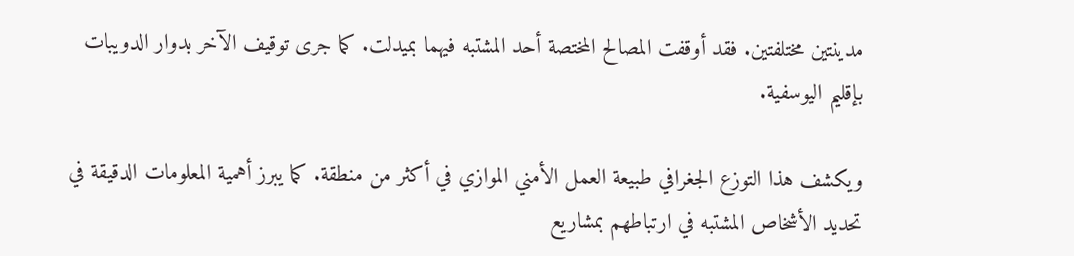مدينتين مختلفتين. فقد أوقفت المصالح المختصة أحد المشتبه فيهما بميدلت. كما جرى توقيف الآخر بدوار الدويبات بإقليم اليوسفية.

ويكشف هذا التوزع الجغرافي طبيعة العمل الأمني الموازي في أكثر من منطقة. كما يبرز أهمية المعلومات الدقيقة في تحديد الأشخاص المشتبه في ارتباطهم بمشاريع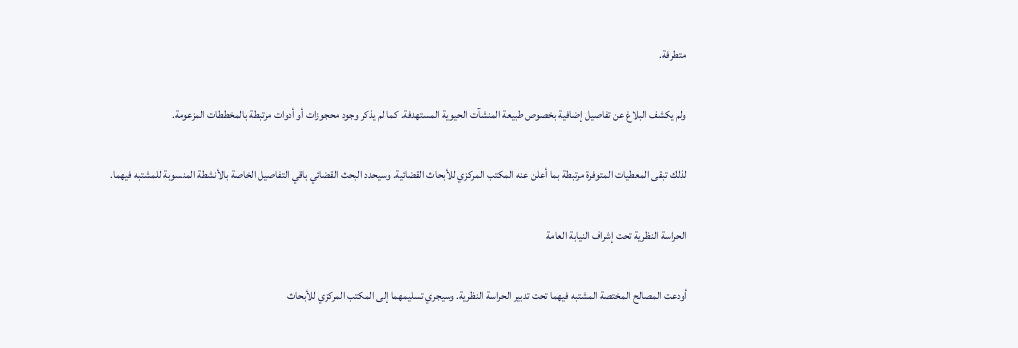متطرفة.

ولم يكشف البلاغ عن تفاصيل إضافية بخصوص طبيعة المنشآت الحيوية المستهدفة. كما لم يذكر وجود محجوزات أو أدوات مرتبطة بالمخططات المزعومة.

لذلك تبقى المعطيات المتوفرة مرتبطة بما أعلن عنه المكتب المركزي للأبحاث القضائية. وسيحدد البحث القضائي باقي التفاصيل الخاصة بالأنشطة المنسوبة للمشتبه فيهما.

الحراسة النظرية تحت إشراف النيابة العامة

أودعت المصالح المختصة المشتبه فيهما تحت تدبير الحراسة النظرية. وسيجري تسليمهما إلى المكتب المركزي للأبحاث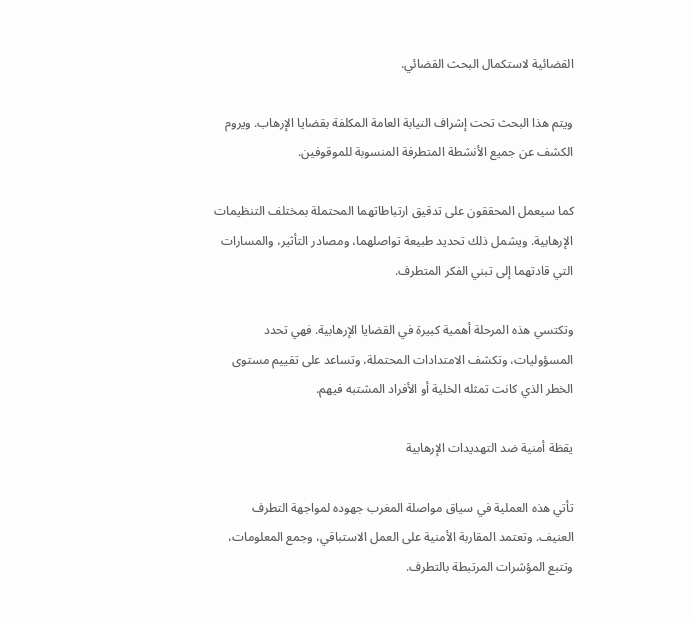القضائية لاستكمال البحث القضائي.

ويتم هذا البحث تحت إشراف النيابة العامة المكلفة بقضايا الإرهاب. ويروم الكشف عن جميع الأنشطة المتطرفة المنسوبة للموقوفين.

كما سيعمل المحققون على تدقيق ارتباطاتهما المحتملة بمختلف التنظيمات الإرهابية. ويشمل ذلك تحديد طبيعة تواصلهما، ومصادر التأثير، والمسارات التي قادتهما إلى تبني الفكر المتطرف.

وتكتسي هذه المرحلة أهمية كبيرة في القضايا الإرهابية. فهي تحدد المسؤوليات، وتكشف الامتدادات المحتملة، وتساعد على تقييم مستوى الخطر الذي كانت تمثله الخلية أو الأفراد المشتبه فيهم.

يقظة أمنية ضد التهديدات الإرهابية

تأتي هذه العملية في سياق مواصلة المغرب جهوده لمواجهة التطرف العنيف. وتعتمد المقاربة الأمنية على العمل الاستباقي، وجمع المعلومات، وتتبع المؤشرات المرتبطة بالتطرف.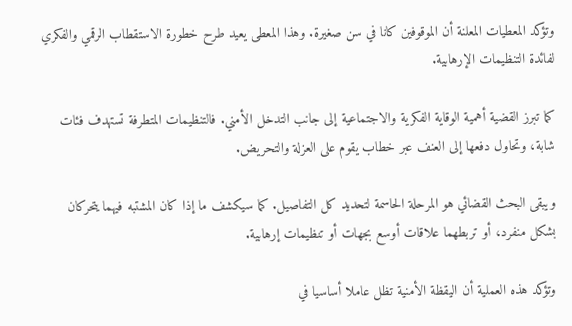وتؤكد المعطيات المعلنة أن الموقوفين كانا في سن صغيرة. وهذا المعطى يعيد طرح خطورة الاستقطاب الرقمي والفكري لفائدة التنظيمات الإرهابية.

كما تبرز القضية أهمية الوقاية الفكرية والاجتماعية إلى جانب التدخل الأمني. فالتنظيمات المتطرفة تستهدف فئات شابة، وتحاول دفعها إلى العنف عبر خطاب يقوم على العزلة والتحريض.

ويبقى البحث القضائي هو المرحلة الحاسمة لتحديد كل التفاصيل. كما سيكشف ما إذا كان المشتبه فيهما يتحركان بشكل منفرد، أو تربطهما علاقات أوسع بجهات أو تنظيمات إرهابية.

وتؤكد هذه العملية أن اليقظة الأمنية تظل عاملا أساسيا في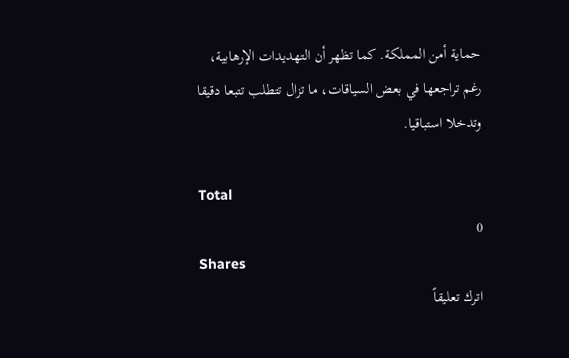حماية أمن المملكة. كما تظهر أن التهديدات الإرهابية، رغم تراجعها في بعض السياقات، ما تزال تتطلب تتبعا دقيقا وتدخلا استباقيا.

Total
0
Shares
اترك تعليقاً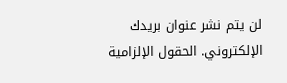لن يتم نشر عنوان بريدك الإلكتروني. الحقول الإلزامية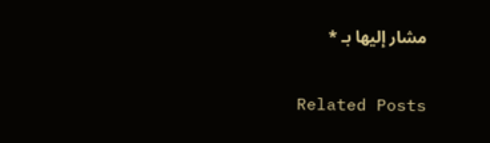مشار إليها بـ *

Related Posts